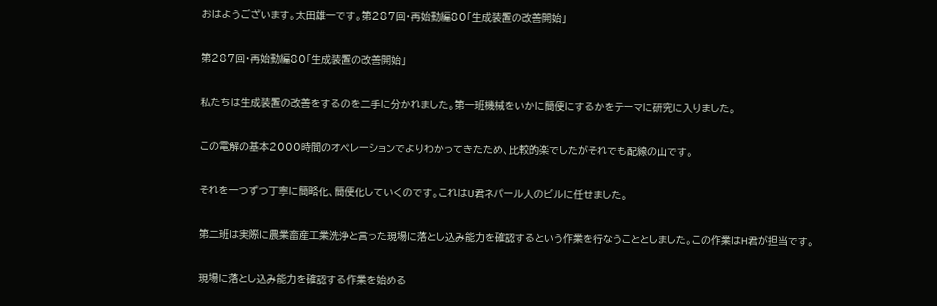おはようございます。太田雄一です。第287回・再始動編80「生成装置の改善開始」

第287回・再始動編80「生成装置の改善開始」

私たちは生成装置の改善をするのを二手に分かれました。第一班機械をいかに簡便にするかをテーマに研究に入りました。

この電解の基本2000時間のオペレーションでよりわかってきたため、比較的楽でしたがそれでも配線の山です。

それを一つずつ丁寧に簡略化、簡便化していくのです。これはU君ネパール人のビルに任せました。

第二班は実際に農業畜産工業洗浄と言った現場に落とし込み能力を確認するという作業を行なうこととしました。この作業はH君が担当です。

現場に落とし込み能力を確認する作業を始める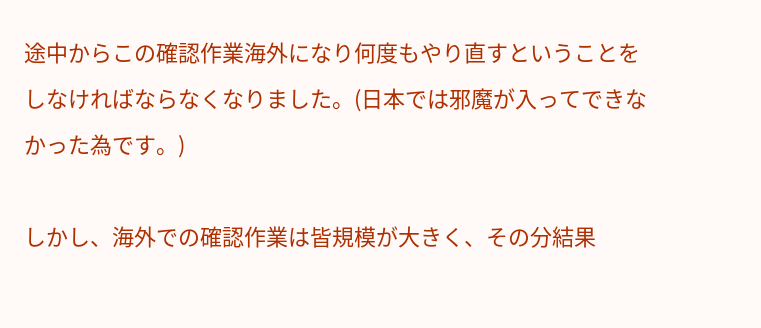途中からこの確認作業海外になり何度もやり直すということをしなければならなくなりました。(日本では邪魔が入ってできなかった為です。)

しかし、海外での確認作業は皆規模が大きく、その分結果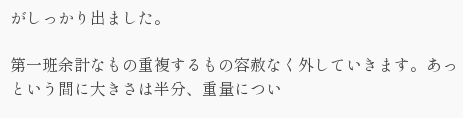がしっかり出ました。

第一班余計なもの重複するもの容赦なく外していきます。あっという間に大きさは半分、重量につい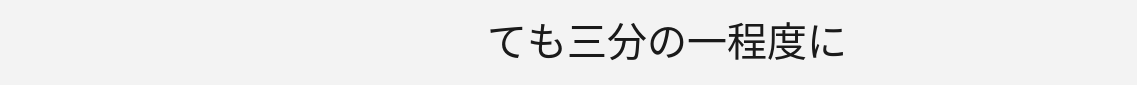ても三分の一程度に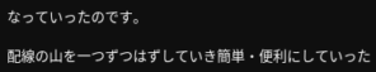なっていったのです。

配線の山を一つずつはずしていき簡単・便利にしていった